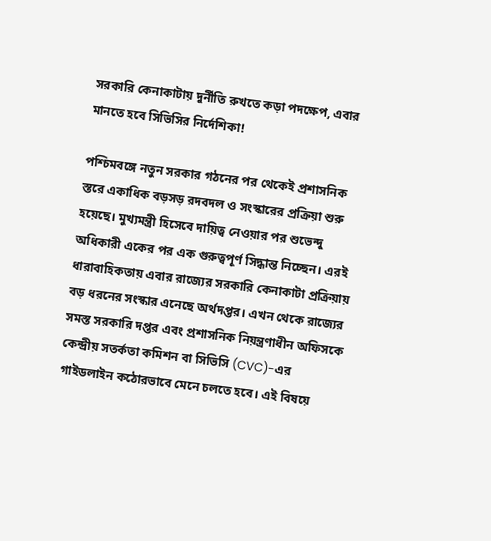সরকারি কেনাকাটায় দুর্নীতি রুখতে কড়া পদক্ষেপ, এবার মানতে হবে সিভিসির নির্দেশিকা!

পশ্চিমবঙ্গে নতুন সরকার গঠনের পর থেকেই প্রশাসনিক স্তরে একাধিক বড়সড় রদবদল ও সংস্কারের প্রক্রিয়া শুরু হয়েছে। মুখ্যমন্ত্রী হিসেবে দায়িত্ব নেওয়ার পর শুভেন্দু অধিকারী একের পর এক গুরুত্বপূর্ণ সিদ্ধান্ত নিচ্ছেন। এরই ধারাবাহিকতায় এবার রাজ্যের সরকারি কেনাকাটা প্রক্রিয়ায় বড় ধরনের সংস্কার এনেছে অর্থদপ্তর। এখন থেকে রাজ্যের সমস্ত সরকারি দপ্তর এবং প্রশাসনিক নিয়ন্ত্রণাধীন অফিসকে কেন্দ্রীয় সতর্কতা কমিশন বা সিভিসি (CVC)-এর গাইডলাইন কঠোরভাবে মেনে চলতে হবে। এই বিষয়ে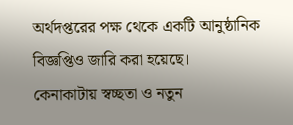অর্থদপ্তরের পক্ষ থেকে একটি আনুষ্ঠানিক বিজ্ঞপ্তিও জারি করা হয়েছে।
কেনাকাটায় স্বচ্ছতা ও নতুন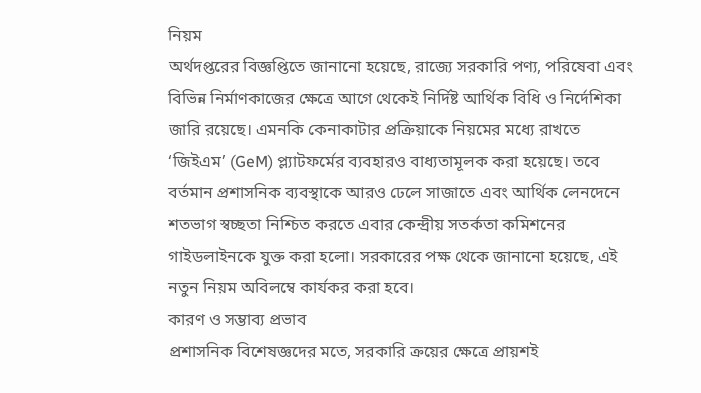নিয়ম
অর্থদপ্তরের বিজ্ঞপ্তিতে জানানো হয়েছে, রাজ্যে সরকারি পণ্য, পরিষেবা এবং বিভিন্ন নির্মাণকাজের ক্ষেত্রে আগে থেকেই নির্দিষ্ট আর্থিক বিধি ও নির্দেশিকা জারি রয়েছে। এমনকি কেনাকাটার প্রক্রিয়াকে নিয়মের মধ্যে রাখতে ‘জিইএম’ (GeM) প্ল্যাটফর্মের ব্যবহারও বাধ্যতামূলক করা হয়েছে। তবে বর্তমান প্রশাসনিক ব্যবস্থাকে আরও ঢেলে সাজাতে এবং আর্থিক লেনদেনে শতভাগ স্বচ্ছতা নিশ্চিত করতে এবার কেন্দ্রীয় সতর্কতা কমিশনের গাইডলাইনকে যুক্ত করা হলো। সরকারের পক্ষ থেকে জানানো হয়েছে, এই নতুন নিয়ম অবিলম্বে কার্যকর করা হবে।
কারণ ও সম্ভাব্য প্রভাব
প্রশাসনিক বিশেষজ্ঞদের মতে, সরকারি ক্রয়ের ক্ষেত্রে প্রায়শই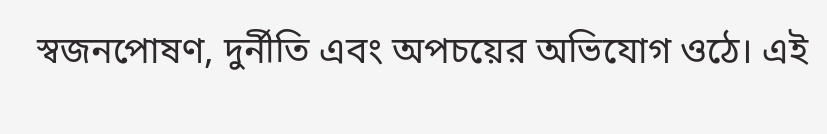স্বজনপোষণ, দুর্নীতি এবং অপচয়ের অভিযোগ ওঠে। এই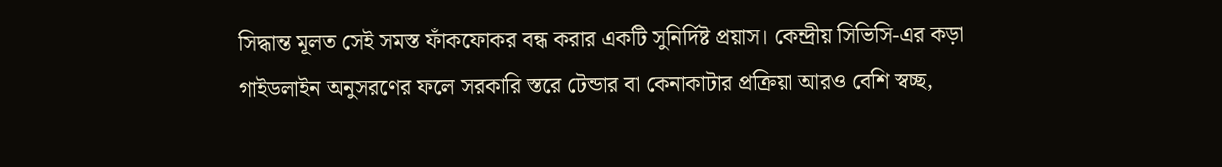সিদ্ধান্ত মূলত সেই সমস্ত ফাঁকফোকর বন্ধ করার একটি সুনির্দিষ্ট প্রয়াস। কেন্দ্রীয় সিভিসি-এর কড়া গাইডলাইন অনুসরণের ফলে সরকারি স্তরে টেন্ডার বা কেনাকাটার প্রক্রিয়া আরও বেশি স্বচ্ছ,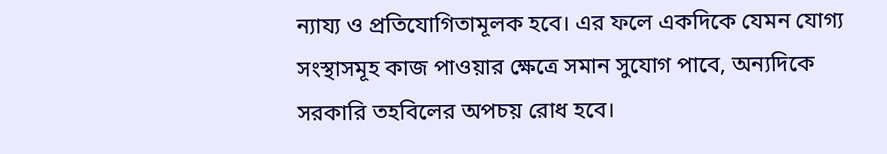ন্যায্য ও প্রতিযোগিতামূলক হবে। এর ফলে একদিকে যেমন যোগ্য সংস্থাসমূহ কাজ পাওয়ার ক্ষেত্রে সমান সুযোগ পাবে, অন্যদিকে সরকারি তহবিলের অপচয় রোধ হবে।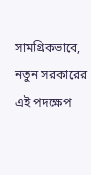সামগ্রিকভাবে, নতুন সরকারের এই পদক্ষেপ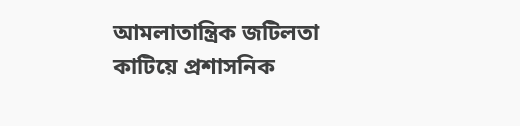আমলাতান্ত্রিক জটিলতা কাটিয়ে প্রশাসনিক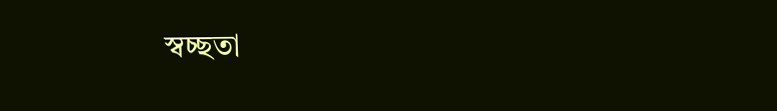স্বচ্ছতা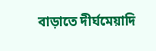বাড়াতে দীর্ঘমেয়াদি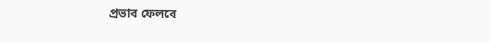প্রভাব ফেলবে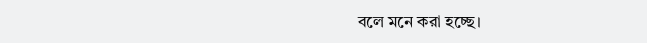বলে মনে করা হচ্ছে।